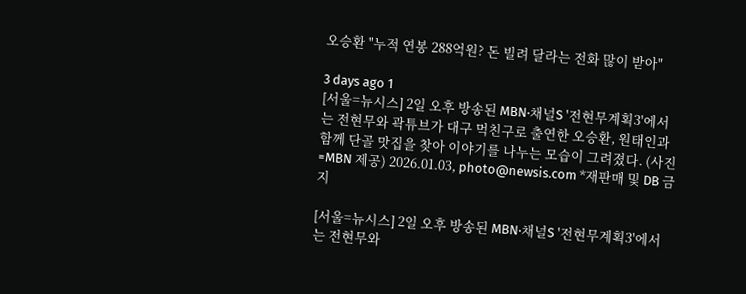오승환 "누적 연봉 288억원? 돈 빌려 달라는 전화 많이 받아"

3 days ago 1
[서울=뉴시스] 2일 오후 방송된 MBN·채널S '전현무계획3'에서는 전현무와 곽튜브가 대구 먹친구로 출연한 오승환, 원태인과 함께 단골 맛집을 찾아 이야기를 나누는 모습이 그려졌다. (사진=MBN 제공) 2026.01.03, photo@newsis.com *재판매 및 DB 금지

[서울=뉴시스] 2일 오후 방송된 MBN·채널S '전현무계획3'에서는 전현무와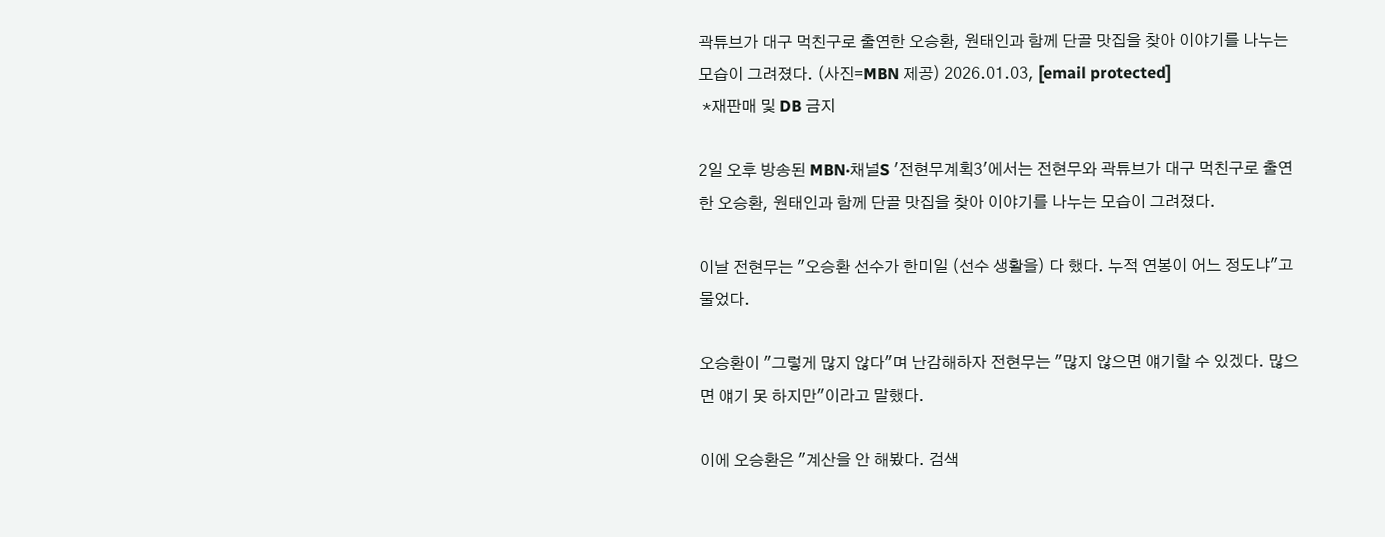곽튜브가 대구 먹친구로 출연한 오승환, 원태인과 함께 단골 맛집을 찾아 이야기를 나누는 모습이 그려졌다. (사진=MBN 제공) 2026.01.03, [email protected]
 *재판매 및 DB 금지

2일 오후 방송된 MBN·채널S '전현무계획3'에서는 전현무와 곽튜브가 대구 먹친구로 출연한 오승환, 원태인과 함께 단골 맛집을 찾아 이야기를 나누는 모습이 그려졌다.

이날 전현무는 "오승환 선수가 한미일 (선수 생활을) 다 했다. 누적 연봉이 어느 정도냐"고 물었다.

오승환이 "그렇게 많지 않다"며 난감해하자 전현무는 "많지 않으면 얘기할 수 있겠다. 많으면 얘기 못 하지만"이라고 말했다.

이에 오승환은 "계산을 안 해봤다. 검색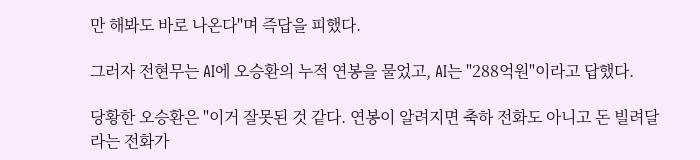만 해봐도 바로 나온다"며 즉답을 피했다.

그러자 전현무는 AI에 오승환의 누적 연봉을 물었고, AI는 "288억원"이라고 답했다.

당황한 오승환은 "이거 잘못된 것 같다. 연봉이 알려지면 축하 전화도 아니고 돈 빌려달라는 전화가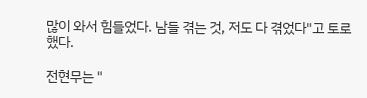많이 와서 힘들었다. 남들 겪는 것, 저도 다 겪었다"고 토로했다.

전현무는 "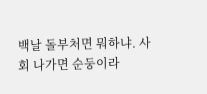백날 돌부처면 뭐하냐. 사회 나가면 순둥이라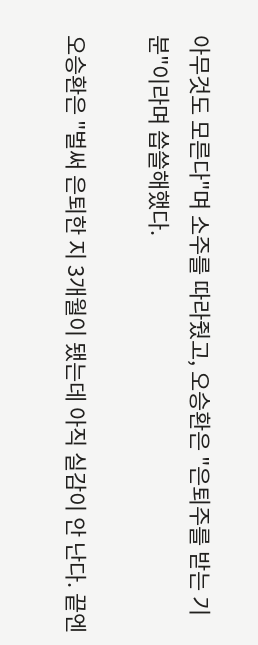아무것도 모른다"며 소주를 따라줬고, 오승환은 "은퇴주를 받는 기분"이라며 씁쓸해했다.

오승환은 "벌써 은퇴한 지 3개월이 됐는데 아직 실감이 안 난다. 끝엔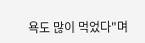욕도 많이 먹었다"며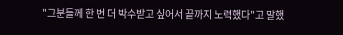"그분들께 한 번 더 박수받고 싶어서 끝까지 노력했다"고 말했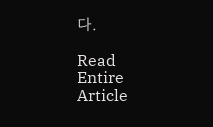다.

Read Entire Article